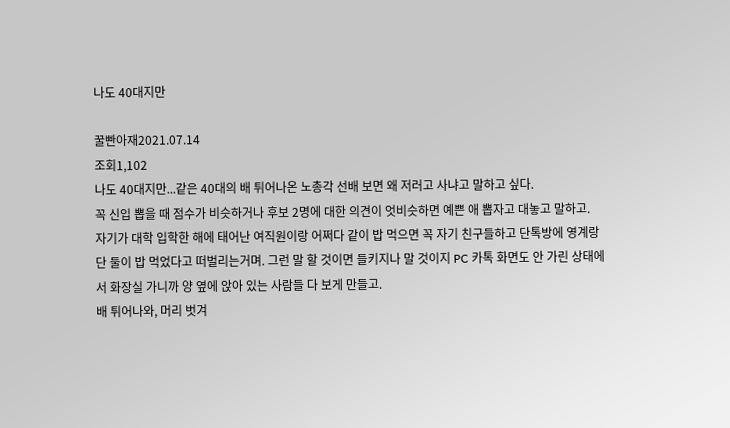나도 40대지만

꿀빤아재2021.07.14
조회1,102
나도 40대지만...같은 40대의 배 튀어나온 노총각 선배 보면 왜 저러고 사냐고 말하고 싶다.
꼭 신입 뽑을 때 점수가 비슷하거나 후보 2명에 대한 의견이 엇비슷하면 예쁜 애 뽑자고 대놓고 말하고.
자기가 대학 입학한 해에 태어난 여직원이랑 어쩌다 같이 밥 먹으면 꼭 자기 친구들하고 단톡방에 영계랑 단 둘이 밥 먹었다고 떠벌리는거며. 그런 말 할 것이면 들키지나 말 것이지 PC 카톡 화면도 안 가린 상태에서 화장실 가니까 양 옆에 앉아 있는 사람들 다 보게 만들고.
배 튀어나와, 머리 벗겨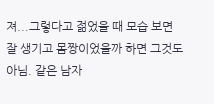져...그렇다고 젊었을 때 모습 보면 잘 생기고 몸짱이었을까 하면 그것도 아님. 같은 남자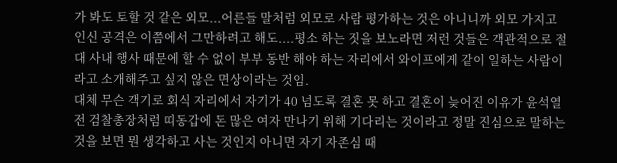가 봐도 토할 것 같은 외모...어른들 말처럼 외모로 사람 평가하는 것은 아니니까 외모 가지고 인신 공격은 이쯤에서 그만하려고 해도....평소 하는 짓을 보노라면 저런 것들은 객관적으로 절대 사내 행사 때문에 할 수 없이 부부 동반 해야 하는 자리에서 와이프에게 같이 일하는 사람이라고 소개해주고 싶지 않은 면상이라는 것임.
대체 무슨 객기로 회식 자리에서 자기가 40 넘도록 결혼 못 하고 결혼이 늦어진 이유가 윤석열 전 검찰총장처럼 띠동갑에 돈 많은 여자 만나기 위해 기다리는 것이라고 정말 진심으로 말하는 것을 보면 뭔 생각하고 사는 것인지 아니면 자기 자존심 때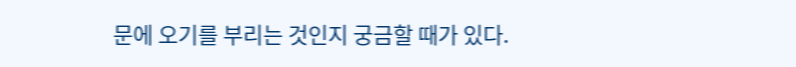문에 오기를 부리는 것인지 궁금할 때가 있다.